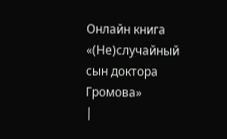Онлайн книга «(Не)случайный сын доктора Громова»
|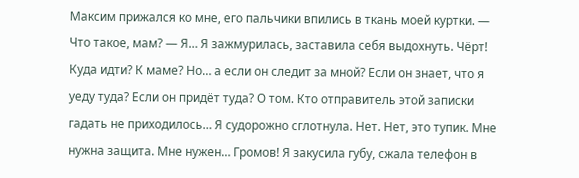Максим прижался ко мне, его пальчики впились в ткань моей куртки. — Что такое, мам? — Я… Я зажмурилась, заставила себя выдохнуть. Чёрт! Куда идти? К маме? Но… а если он следит за мной? Если он знает, что я уеду туда? Если он придёт туда? О том. Кто отправитель этой записки гадать не приходилось… Я судорожно сглотнула. Нет. Нет, это тупик. Мне нужна защита. Мне нужен… Громов! Я закусила губу, сжала телефон в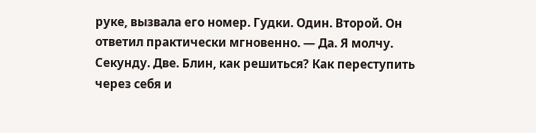руке, вызвала его номер. Гудки. Один. Второй. Он ответил практически мгновенно. — Да. Я молчу. Секунду. Две. Блин, как решиться? Как переступить через себя и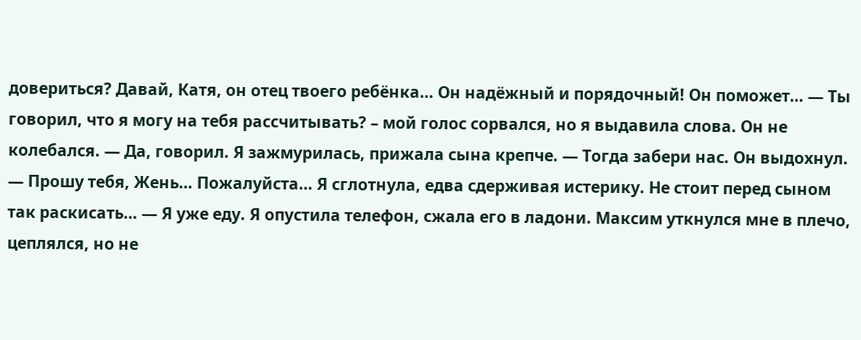довериться? Давай, Катя, он отец твоего ребёнка… Он надёжный и порядочный! Он поможет… — Ты говорил, что я могу на тебя рассчитывать? – мой голос сорвался, но я выдавила слова. Он не колебался. — Да, говорил. Я зажмурилась, прижала сына крепче. — Тогда забери нас. Он выдохнул. — Прошу тебя, Жень… Пожалуйста… Я сглотнула, едва сдерживая истерику. Не стоит перед сыном так раскисать… — Я уже еду. Я опустила телефон, сжала его в ладони. Максим уткнулся мне в плечо, цеплялся, но не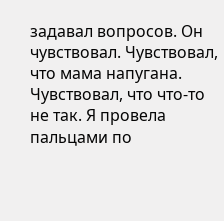задавал вопросов. Он чувствовал. Чувствовал, что мама напугана. Чувствовал, что что-то не так. Я провела пальцами по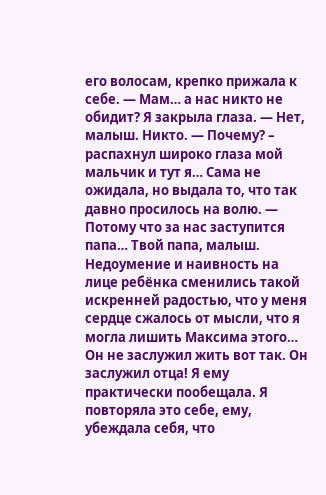его волосам, крепко прижала к себе. — Мам… а нас никто не обидит? Я закрыла глаза. — Нет, малыш. Никто. — Почему? – распахнул широко глаза мой мальчик и тут я… Сама не ожидала, но выдала то, что так давно просилось на волю. — Потому что за нас заступится папа… Твой папа, малыш. Недоумение и наивность на лице ребёнка сменились такой искренней радостью, что у меня сердце сжалось от мысли, что я могла лишить Максима этого… Он не заслужил жить вот так. Он заслужил отца! Я ему практически пообещала. Я повторяла это себе, ему, убеждала себя, что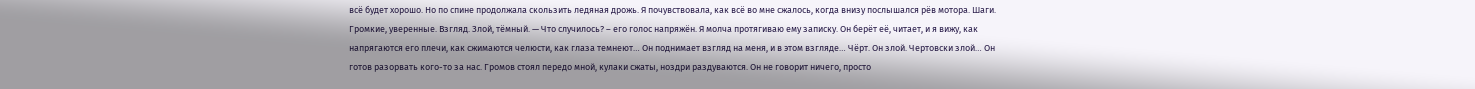всё будет хорошо. Но по спине продолжала скользить ледяная дрожь. Я почувствовала, как всё во мне сжалось, когда внизу послышался рёв мотора. Шаги. Громкие, уверенные. Взгляд. Злой, тёмный. — Что случилось? – его голос напряжён. Я молча протягиваю ему записку. Он берёт её, читает, и я вижу, как напрягаются его плечи, как сжимаются челюсти, как глаза темнеют… Он поднимает взгляд на меня, и в этом взгляде… Чёрт. Он злой. Чертовски злой… Он готов разорвать кого-то за нас. Громов стоял передо мной, кулаки сжаты, ноздри раздуваются. Он не говорит ничего, просто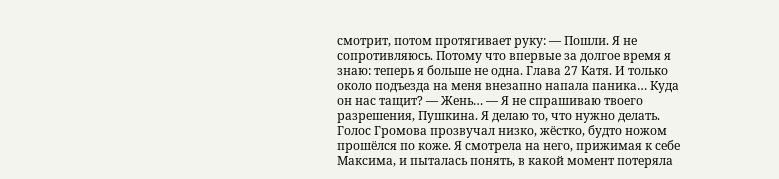смотрит, потом протягивает руку: — Пошли. Я не сопротивляюсь. Потому что впервые за долгое время я знаю: теперь я больше не одна. Глава 27 Катя. И только около подъезда на меня внезапно напала паника… Куда он нас тащит? — Жень… — Я не спрашиваю твоего разрешения, Пушкина. Я делаю то, что нужно делать. Голос Громова прозвучал низко, жёстко, будто ножом прошёлся по коже. Я смотрела на него, прижимая к себе Максима, и пыталась понять, в какой момент потеряла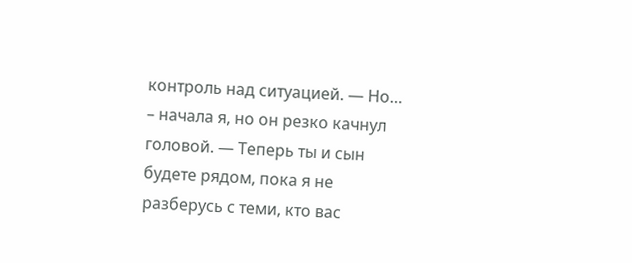контроль над ситуацией. — Но… – начала я, но он резко качнул головой. — Теперь ты и сын будете рядом, пока я не разберусь с теми, кто вас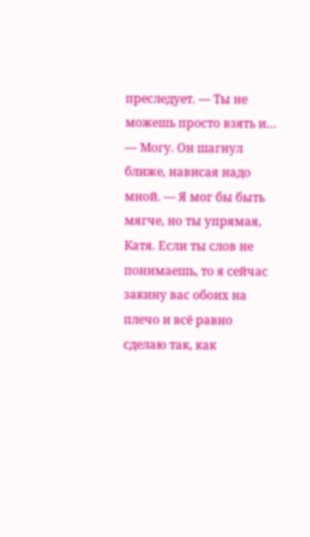преследует. — Ты не можешь просто взять и… — Могу. Он шагнул ближе, нависая надо мной. — Я мог бы быть мягче, но ты упрямая, Катя. Если ты слов не понимаешь, то я сейчас закину вас обоих на плечо и всё равно сделаю так, как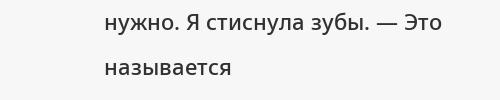нужно. Я стиснула зубы. — Это называется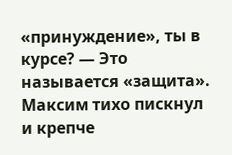«принуждение», ты в курсе? — Это называется «защита». Максим тихо пискнул и крепче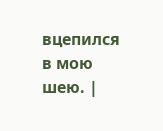вцепился в мою шею. |